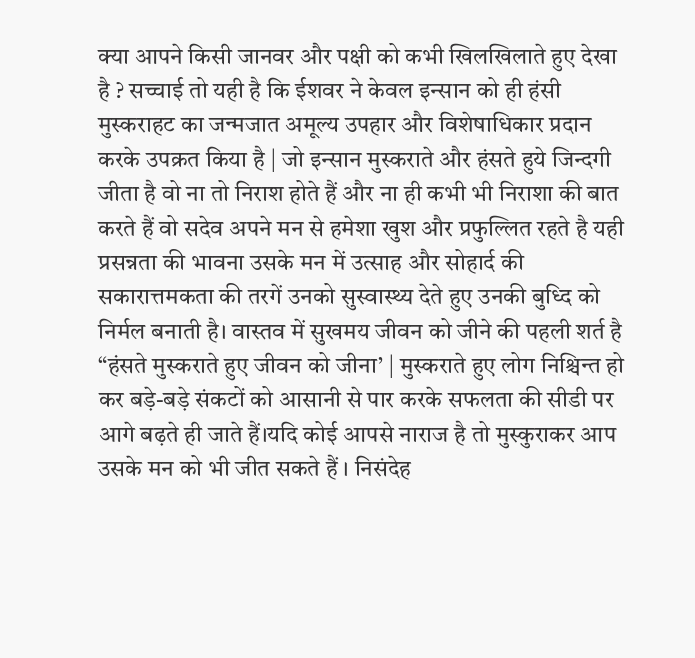क्या आपने किसी जानवर और पक्षी को कभी खिलखिलाते हुए देखा है ? सच्चाई तो यही है कि ईशवर ने केवल इन्सान को ही हंसी मुस्कराहट का जन्मजात अमूल्य उपहार और विशेषाधिकार प्रदान करके उपक्रत किया है | जो इन्सान मुस्कराते और हंसते हुये जिन्दगी जीता है वो ना तो निराश होते हैं और ना ही कभी भी निराशा की बात करते हैं वो सदेव अपने मन से हमेशा खुश और प्रफुल्लित रहते है यही प्रसन्नता की भावना उसके मन में उत्साह और सोहार्द की सकारात्तमकता की तरगें उनको सुस्वास्थ्य देते हुए उनकी बुध्दि को निर्मल बनाती है। वास्तव में सुखमय जीवन को जीने की पहली शर्त है “हंसते मुस्कराते हुए जीवन को जीना’ | मुस्कराते हुए लोग निश्चिन्त हो कर बड़े-बड़े संकटों को आसानी से पार करके सफलता की सीडी पर आगे बढ़ते ही जाते हैं।यदि कोई आपसे नाराज है तो मुस्कुराकर आप उसके मन को भी जीत सकते हैं । निसंदेह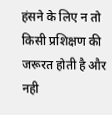हंसने के लिए न तो किसी प्रशिक्षण की जरूरत होती है और नही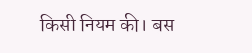किसी नियम की। बस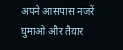अपने आसपास नजरें घुमाओ और तैयार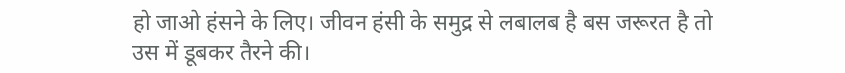हो जाओ हंसने के लिए। जीवन हंसी के समुद्र से लबालब है बस जरूरत है तो उस में डूबकर तैरने की।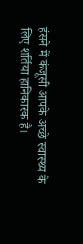हंसने में कंजूसी आपके अच्छे स्वास्थ्य के लिए शर्तिया हानिकारक है।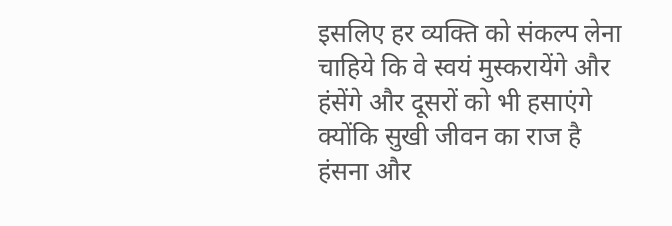इसलिए हर व्यक्ति को संकल्प लेना चाहिये कि वे स्वयं मुस्करायेंगे और हंसेंगे और दूसरों को भी हसाएंगे क्योंकि सुखी जीवन का राज है हंसना और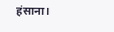हंसाना।